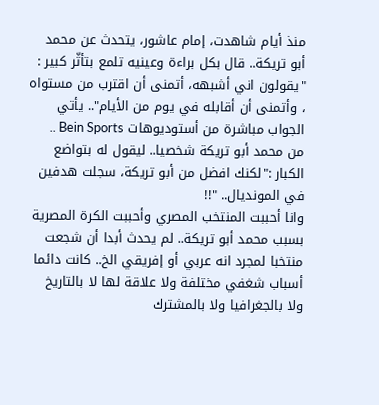منذ أيام شاهدت، إمام عاشور، يتحدث عن محمد أبو تريكة.. قال بكل براءة وعينيه تلمع بتأثّر كبير : "يقولون اني أشبهه، أتمنى أن اقترب من مستواه ، وأتمنى أن أقابله في يوم من الأيام".. يأتي الجواب مباشرة من أستوديوهات Bein Sports .. من محمد أبو تريكة شخصيا.. ليقول له بتواضع الكبار :"لكنك افضل من أبو تريكة، سجلت هدفين في المونديال.. "!!
وانا أحببت المنتخب المصري وأحببت الكرة المصرية بسبب محمد أبو تريكة.. لم يحدث أبدا أن شجعت منتخبا لمجرد انه عربي أو إفريقي الخ.. كانت دائما أسباب شغفي مختلفة ولا علاقة لها لا بالتاريخ ولا بالجغرافيا ولا بالمشترك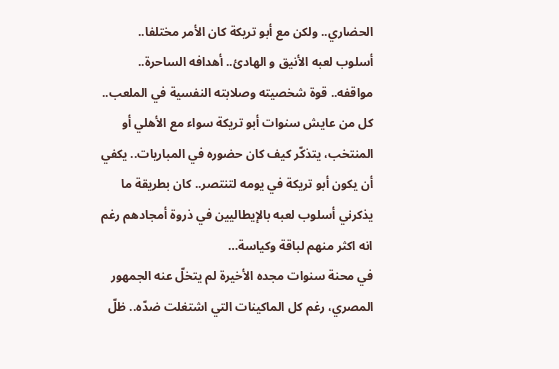الحضاري.. ولكن مع أبو تريكة كان الأمر مختلفا..
أسلوب لعبه الأنيق و الهادئ.. أهدافه الساحرة.. مواقفه.. قوة شخصيته وصلابته النفسية في الملعب.. كل من عايش سنوات أبو تريكة سواء مع الأهلي أو المنتخب، يتذكّر كيف كان حضوره في المباريات.. يكفي أن يكون أبو تريكة في يومه لتنتصر.. كان بطريقة ما يذكرني أسلوب لعبه بالإيطاليين في ذروة أمجادهم رغم انه اكثر منهم لباقة وكياسة…
في محنة سنوات مجده الأخيرة لم يتخلّ عنه الجمهور المصري، رغم كل الماكينات التي اشتغلت ضدّه.. ظلّ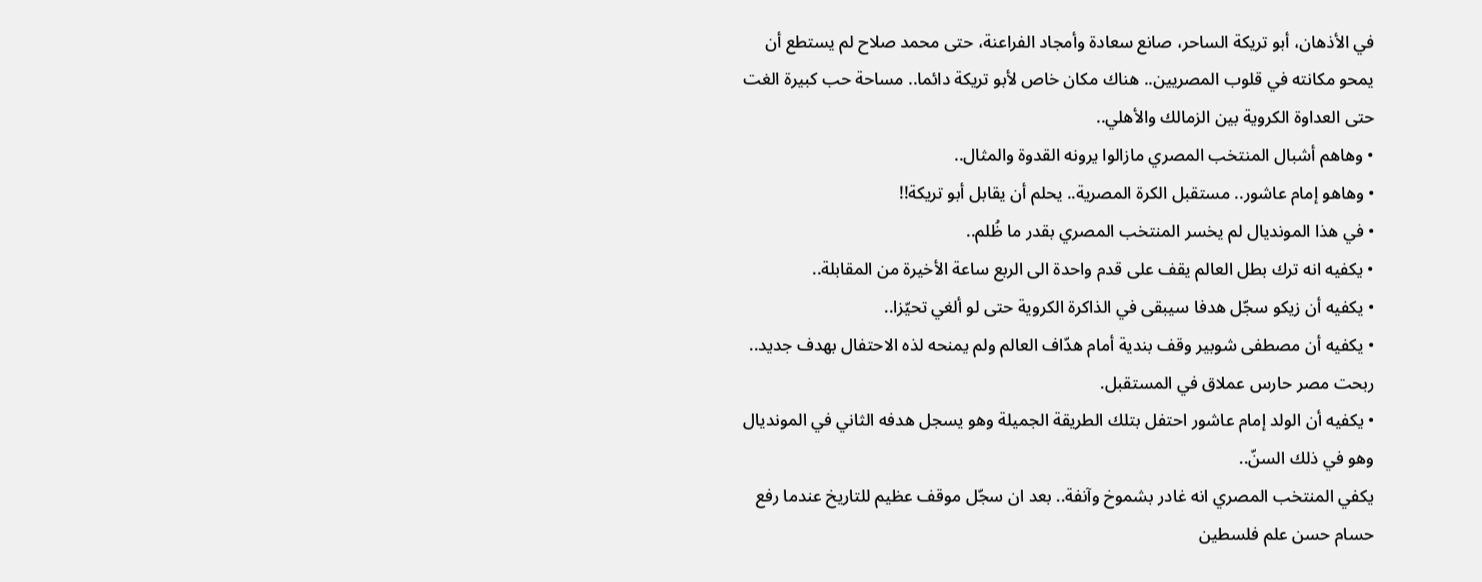في الأذهان، أبو تريكة الساحر، صانع سعادة وأمجاد الفراعنة، حتى محمد صلاح لم يستطع أن يمحو مكانته في قلوب المصريين.. هناك مكان خاص لأبو تريكة دائما.. مساحة حب كبيرة الغت حتى العداوة الكروية بين الزمالك والأهلي..
• وهاهم أشبال المنتخب المصري مازالوا يرونه القدوة والمثال..
• وهاهو إمام عاشور.. مستقبل الكرة المصرية.. يحلم أن يقابل أبو تريكة!!
• في هذا المونديال لم يخسر المنتخب المصري بقدر ما ظُلم..
• يكفيه انه ترك بطل العالم يقف على قدم واحدة الى الربع ساعة الأخيرة من المقابلة..
• يكفيه أن زيكو سجّل هدفا سيبقى في الذاكرة الكروية حتى لو ألغي تحيّزا..
• يكفيه أن مصطفى شوبير وقف بندية أمام هدّاف العالم ولم يمنحه لذه الاحتفال بهدف جديد.. ربحت مصر حارس عملاق في المستقبل.
• يكفيه أن الولد إمام عاشور احتفل بتلك الطريقة الجميلة وهو يسجل هدفه الثاني في المونديال وهو في ذلك السنّ..
يكفي المنتخب المصري انه غادر بشموخ وآنفة.. بعد ان سجّل موقف عظيم للتاريخ عندما رفع حسام حسن علم فلسطين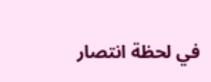في لحظة انتصار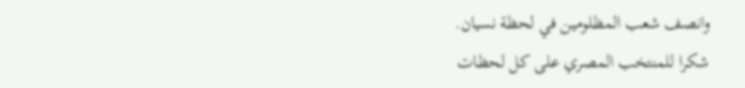وانصف شعب المظلومين في لحظة نسيان.
شكرا للمنتخب المصري على كل لحظات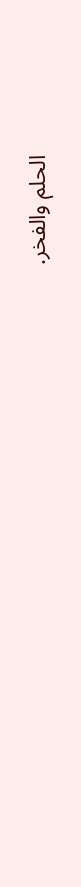الحلم والفخر.